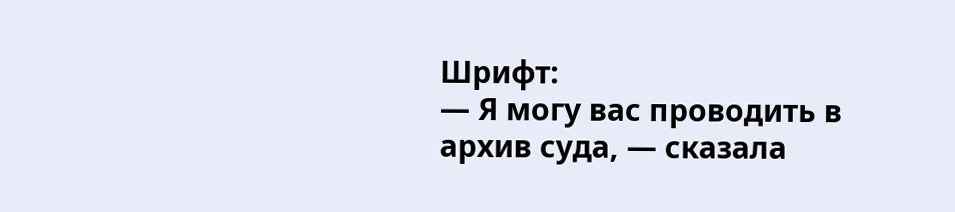Шрифт:
— Я могу вас проводить в архив суда, — сказала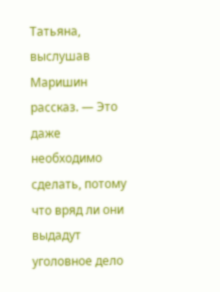Татьяна, выслушав Маришин рассказ. — Это даже необходимо сделать, потому что вряд ли они выдадут уголовное дело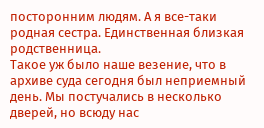посторонним людям. А я все-таки родная сестра. Единственная близкая родственница.
Такое уж было наше везение, что в архиве суда сегодня был неприемный день. Мы постучались в несколько дверей, но всюду нас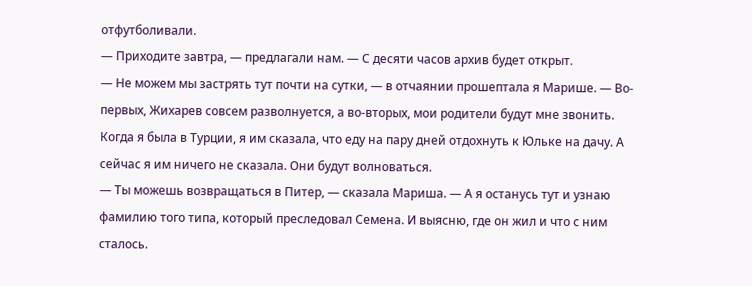отфутболивали.
— Приходите завтра, — предлагали нам. — С десяти часов архив будет открыт.
— Не можем мы застрять тут почти на сутки, — в отчаянии прошептала я Марише. — Во-первых, Жихарев совсем разволнуется, а во-вторых, мои родители будут мне звонить. Когда я была в Турции, я им сказала, что еду на пару дней отдохнуть к Юльке на дачу. А сейчас я им ничего не сказала. Они будут волноваться.
— Ты можешь возвращаться в Питер, — сказала Мариша. — А я останусь тут и узнаю фамилию того типа, который преследовал Семена. И выясню, где он жил и что с ним сталось.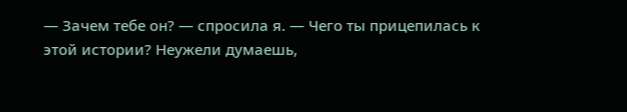— Зачем тебе он? — спросила я. — Чего ты прицепилась к этой истории? Неужели думаешь,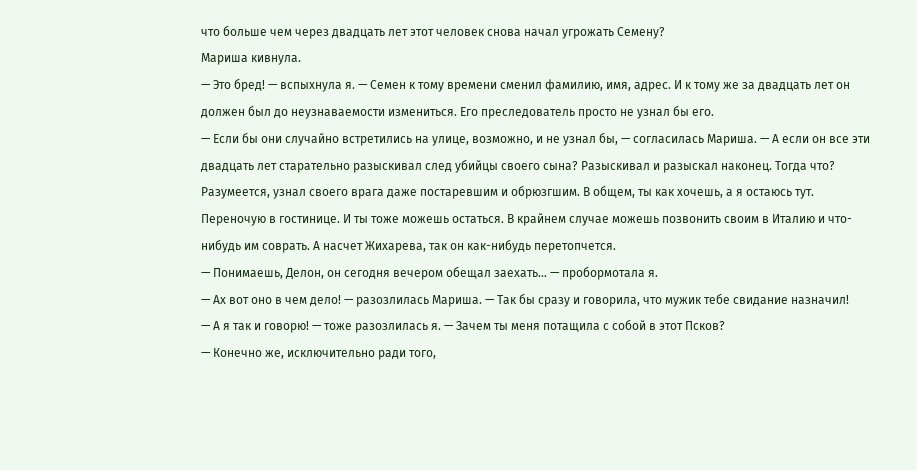что больше чем через двадцать лет этот человек снова начал угрожать Семену?
Мариша кивнула.
— Это бред! — вспыхнула я. — Семен к тому времени сменил фамилию, имя, адрес. И к тому же за двадцать лет он должен был до неузнаваемости измениться. Его преследователь просто не узнал бы его.
— Если бы они случайно встретились на улице, возможно, и не узнал бы, — согласилась Мариша. — А если он все эти двадцать лет старательно разыскивал след убийцы своего сына? Разыскивал и разыскал наконец. Тогда что? Разумеется, узнал своего врага даже постаревшим и обрюзгшим. В общем, ты как хочешь, а я остаюсь тут. Переночую в гостинице. И ты тоже можешь остаться. В крайнем случае можешь позвонить своим в Италию и что-нибудь им соврать. А насчет Жихарева, так он как-нибудь перетопчется.
— Понимаешь, Делон, он сегодня вечером обещал заехать… — пробормотала я.
— Ах вот оно в чем дело! — разозлилась Мариша. — Так бы сразу и говорила, что мужик тебе свидание назначил!
— А я так и говорю! — тоже разозлилась я. — Зачем ты меня потащила с собой в этот Псков?
— Конечно же, исключительно ради того,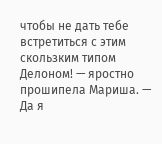чтобы не дать тебе встретиться с этим скользким типом Делоном! — яростно прошипела Мариша. — Да я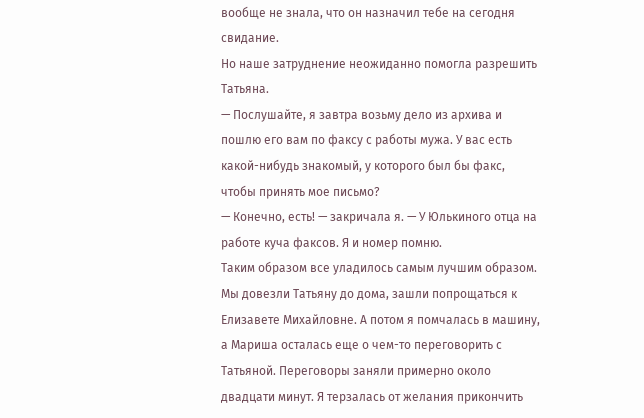вообще не знала, что он назначил тебе на сегодня свидание.
Но наше затруднение неожиданно помогла разрешить Татьяна.
— Послушайте, я завтра возьму дело из архива и пошлю его вам по факсу с работы мужа. У вас есть какой-нибудь знакомый, у которого был бы факс, чтобы принять мое письмо?
— Конечно, есть! — закричала я. — У Юлькиного отца на работе куча факсов. Я и номер помню.
Таким образом все уладилось самым лучшим образом. Мы довезли Татьяну до дома, зашли попрощаться к Елизавете Михайловне. А потом я помчалась в машину, а Мариша осталась еще о чем-то переговорить с Татьяной. Переговоры заняли примерно около двадцати минут. Я терзалась от желания прикончить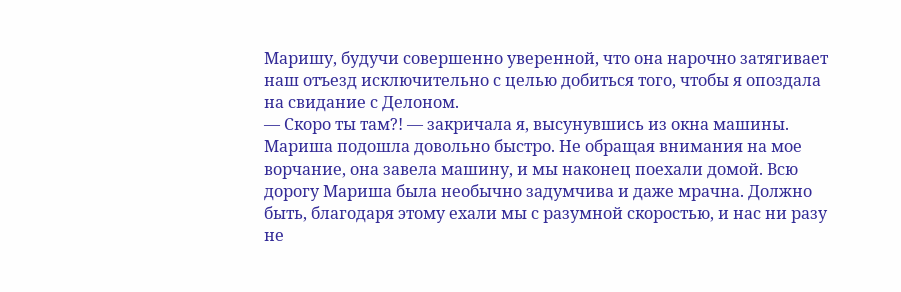Маришу, будучи совершенно уверенной, что она нарочно затягивает наш отъезд исключительно с целью добиться того, чтобы я опоздала на свидание с Делоном.
— Скоро ты там?! — закричала я, высунувшись из окна машины.
Мариша подошла довольно быстро. Не обращая внимания на мое ворчание, она завела машину, и мы наконец поехали домой. Всю дорогу Мариша была необычно задумчива и даже мрачна. Должно быть, благодаря этому ехали мы с разумной скоростью, и нас ни разу не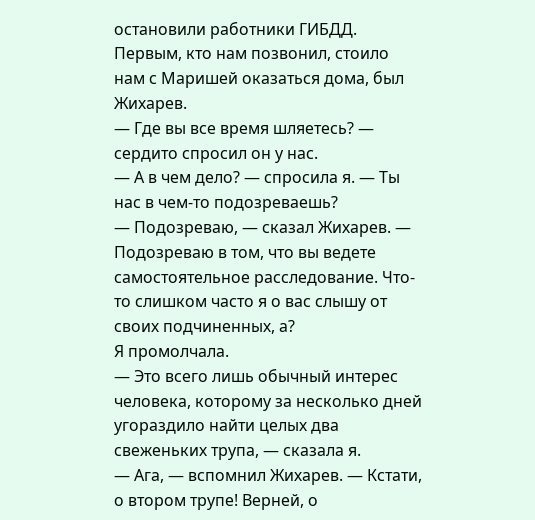остановили работники ГИБДД.
Первым, кто нам позвонил, стоило нам с Маришей оказаться дома, был Жихарев.
— Где вы все время шляетесь? — сердито спросил он у нас.
— А в чем дело? — спросила я. — Ты нас в чем-то подозреваешь?
— Подозреваю, — сказал Жихарев. — Подозреваю в том, что вы ведете самостоятельное расследование. Что-то слишком часто я о вас слышу от своих подчиненных, а?
Я промолчала.
— Это всего лишь обычный интерес человека, которому за несколько дней угораздило найти целых два свеженьких трупа, — сказала я.
— Ага, — вспомнил Жихарев. — Кстати, о втором трупе! Верней, о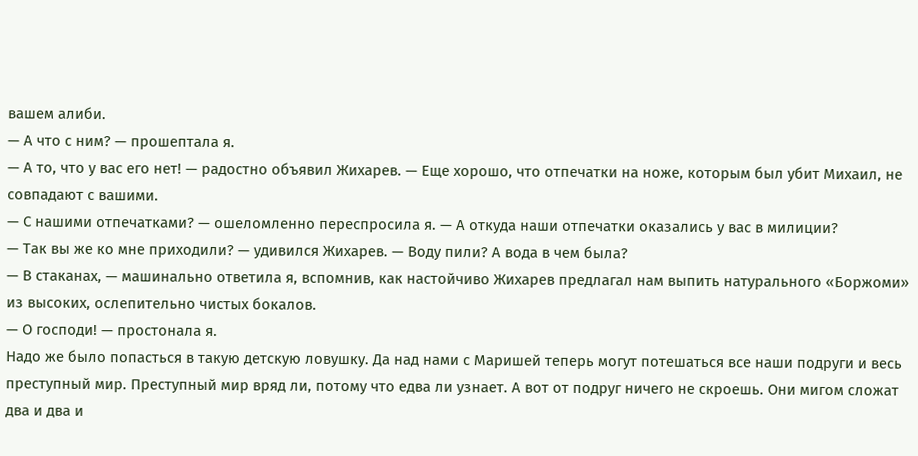вашем алиби.
— А что с ним? — прошептала я.
— А то, что у вас его нет! — радостно объявил Жихарев. — Еще хорошо, что отпечатки на ноже, которым был убит Михаил, не совпадают с вашими.
— С нашими отпечатками? — ошеломленно переспросила я. — А откуда наши отпечатки оказались у вас в милиции?
— Так вы же ко мне приходили? — удивился Жихарев. — Воду пили? А вода в чем была?
— В стаканах, — машинально ответила я, вспомнив, как настойчиво Жихарев предлагал нам выпить натурального «Боржоми» из высоких, ослепительно чистых бокалов.
— О господи! — простонала я.
Надо же было попасться в такую детскую ловушку. Да над нами с Маришей теперь могут потешаться все наши подруги и весь преступный мир. Преступный мир вряд ли, потому что едва ли узнает. А вот от подруг ничего не скроешь. Они мигом сложат два и два и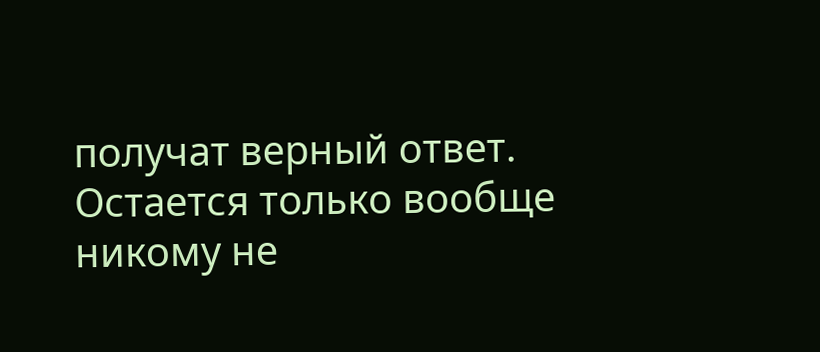получат верный ответ. Остается только вообще никому не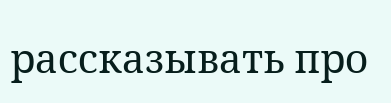рассказывать про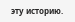эту историю.